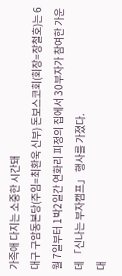가족애 다지는 소중한 시간돼
대구 구암동본당(주임=최환욱 신부) 돈보스코회(회장=장철호)는 6월 7일부터 1박2일간 연화리 피정의 집에서 30부자가 참여한 가운데 「신나는 부자캠프」 행사를 가졌다.
대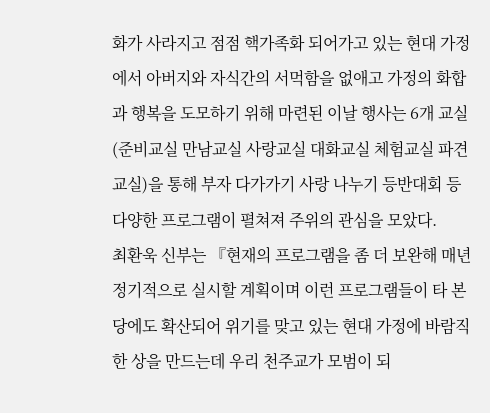화가 사라지고 점점 핵가족화 되어가고 있는 현대 가정에서 아버지와 자식간의 서먹함을 없애고 가정의 화합과 행복을 도모하기 위해 마련된 이날 행사는 6개 교실(준비교실 만남교실 사랑교실 대화교실 체험교실 파견교실)을 통해 부자 다가가기 사랑 나누기 등반대회 등 다양한 프로그램이 펼쳐져 주위의 관심을 모았다.
최환욱 신부는 『현재의 프로그램을 좀 더 보완해 매년 정기적으로 실시할 계획이며 이런 프로그램들이 타 본당에도 확산되어 위기를 맞고 있는 현대 가정에 바람직한 상을 만드는데 우리 천주교가 모범이 되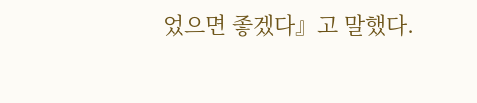었으면 좋겠다』고 말했다.